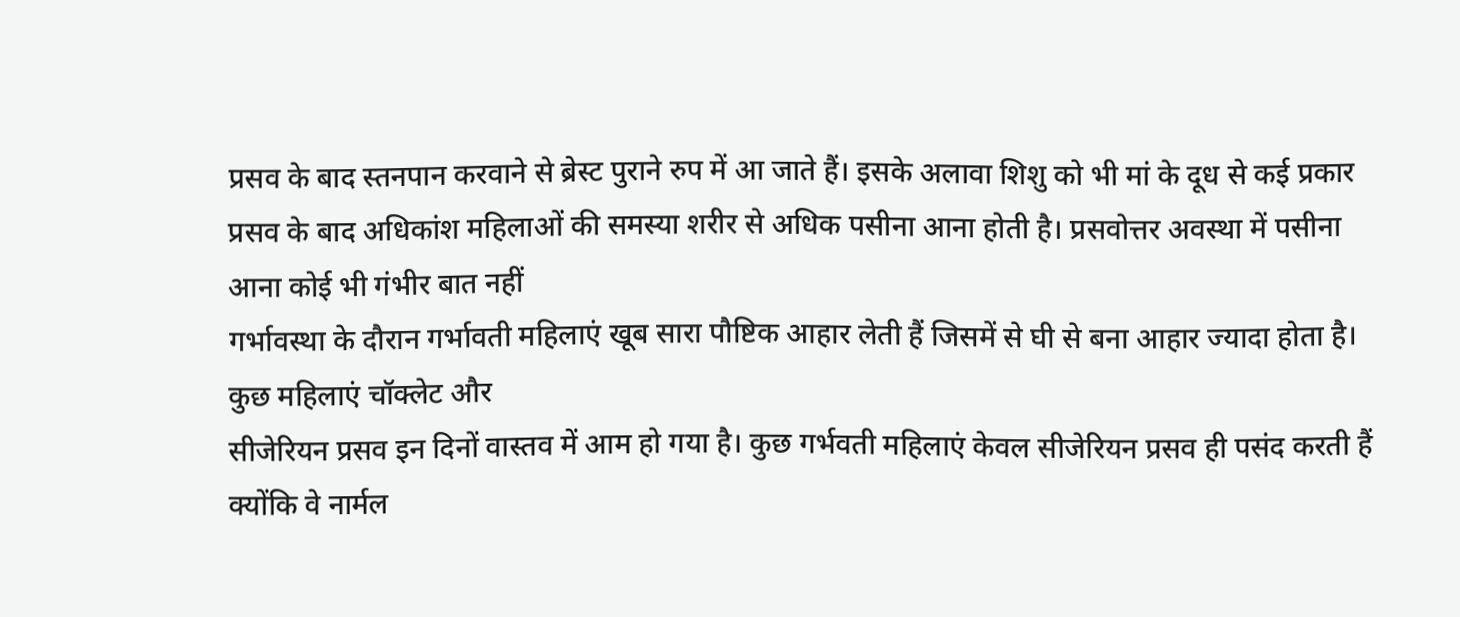प्रसव के बाद स्तनपान करवाने से ब्रेस्ट पुराने रुप में आ जाते हैं। इसके अलावा शिशु को भी मां के दूध से कई प्रकार
प्रसव के बाद अधिकांश महिलाओं की समस्या शरीर से अधिक पसीना आना होती है। प्रसवोत्तर अवस्था में पसीना आना कोई भी गंभीर बात नहीं
गर्भावस्था के दौरान गर्भावती महिलाएं खूब सारा पौष्टिक आहार लेती हैं जिसमें से घी से बना आहार ज्यादा होता है। कुछ महिलाएं चॉक्लेट और
सीजेरियन प्रसव इन दिनों वास्तव में आम हो गया है। कुछ गर्भवती महिलाएं केवल सीजेरियन प्रसव ही पसंद करती हैं क्योंकि वे नार्मल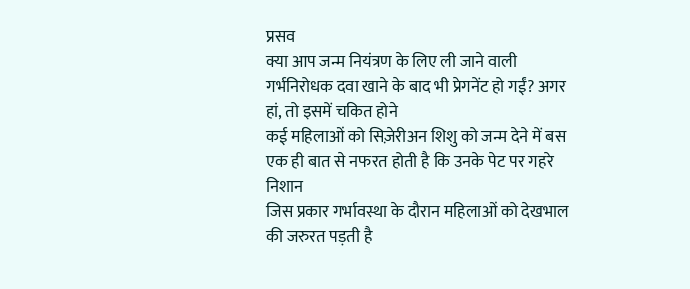प्रसव
क्या आप जन्म नियंत्रण के लिए ली जाने वाली गर्भनिरोधक दवा खाने के बाद भी प्रेगनेंट हो गईं? अगर हां, तो इसमें चकित होने
कई महिलाओं को सिज़ेरीअन शिशु को जन्म देने में बस एक ही बात से नफरत होती है कि उनके पेट पर गहरे निशान
जिस प्रकार गर्भावस्था के दौरान महिलाओं को देखभाल की जरुरत पड़ती है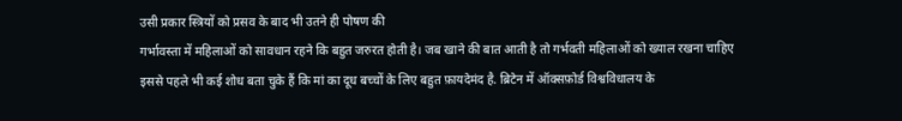उसी प्रकार स्त्रियों को प्रसव के बाद भी उतने ही पोषण की
गर्भावस्ता में महिलाओं को सावधान रहने कि बहुत जरुरत होती है। जब खाने की बात आती है तो गर्भवती महिलाओं को ख्याल रखना चाहिए
इससे पहले भी कई शोध बता चुके हैं कि मां का दूध बच्चों के लिए बहुत फ़ायदेमंद है. ब्रिटेन में ऑक्सफ़ोर्ड विश्वविधालय के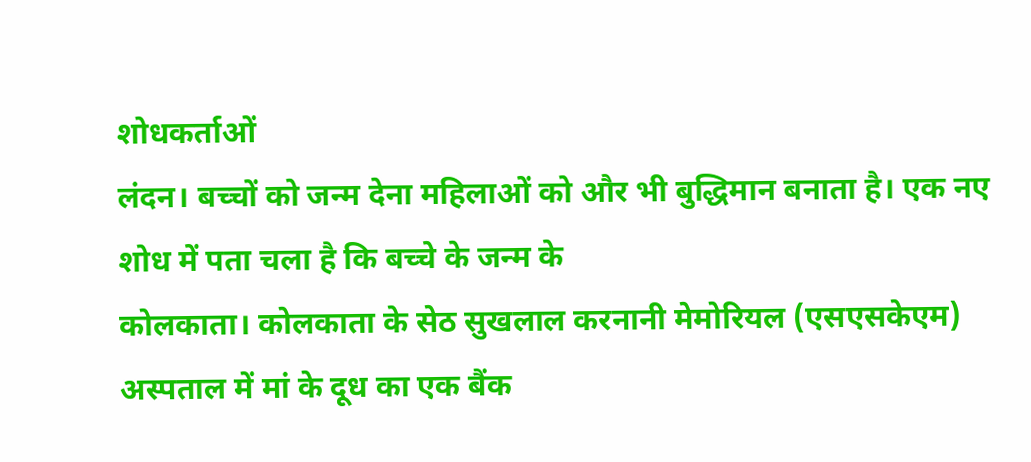शोधकर्ताओं
लंदन। बच्चों को जन्म देना महिलाओं को और भी बुद्धिमान बनाता है। एक नए शोध में पता चला है कि बच्चे के जन्म के
कोलकाता। कोलकाता के सेठ सुखलाल करनानी मेमोरियल (एसएसकेएम) अस्पताल में मां के दूध का एक बैंक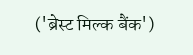('ब्रेस्ट मिल्क बैंक')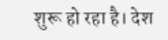शुरू हो रहा है। देश